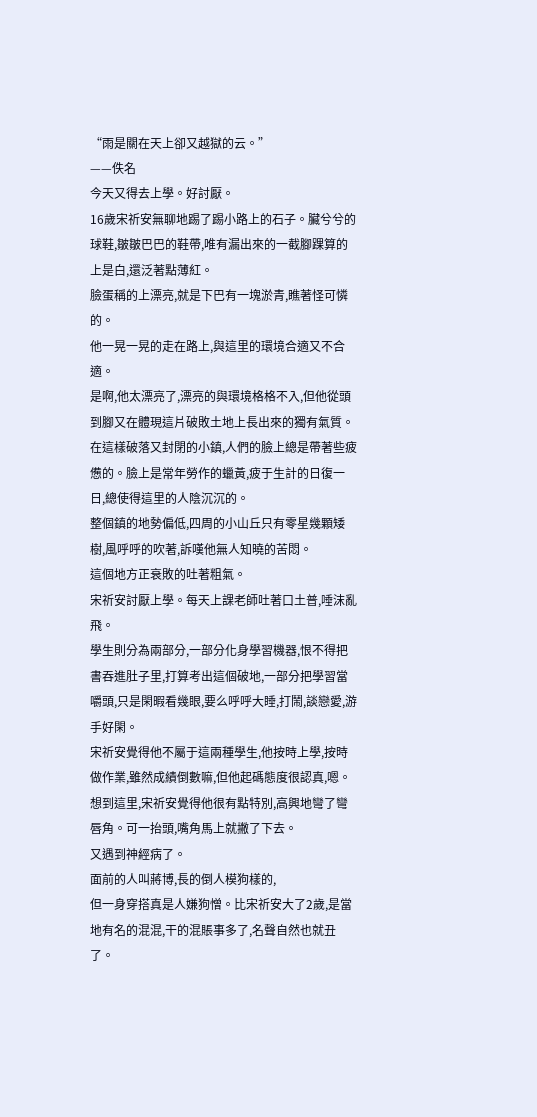“雨是關在天上卻又越獄的云。”
——佚名
今天又得去上學。好討厭。
16歲宋祈安無聊地踢了踢小路上的石子。臟兮兮的球鞋,皺皺巴巴的鞋帶,唯有漏出來的一截腳踝算的上是白,還泛著點薄紅。
臉蛋稱的上漂亮,就是下巴有一塊淤青,瞧著怪可憐的。
他一晃一晃的走在路上,與這里的環境合適又不合適。
是啊,他太漂亮了,漂亮的與環境格格不入,但他從頭到腳又在體現這片破敗土地上長出來的獨有氣質。
在這樣破落又封閉的小鎮,人們的臉上總是帶著些疲憊的。臉上是常年勞作的蠟黃,疲于生計的日復一日,總使得這里的人陰沉沉的。
整個鎮的地勢偏低,四周的小山丘只有零星幾顆矮樹,風呼呼的吹著,訴嘆他無人知曉的苦悶。
這個地方正衰敗的吐著粗氣。
宋祈安討厭上學。每天上課老師吐著口土普,唾沫亂飛。
學生則分為兩部分,一部分化身學習機器,恨不得把書吞進肚子里,打算考出這個破地,一部分把學習當嚼頭,只是閑暇看幾眼,要么呼呼大睡,打鬧,談戀愛,游手好閑。
宋祈安覺得他不屬于這兩種學生,他按時上學,按時做作業,雖然成績倒數嘛,但他起碼態度很認真,嗯。想到這里,宋祈安覺得他很有點特別,高興地彎了彎唇角。可一抬頭,嘴角馬上就撇了下去。
又遇到神經病了。
面前的人叫蔣博,長的倒人模狗樣的,
但一身穿搭真是人嫌狗憎。比宋祈安大了2歲,是當地有名的混混,干的混賬事多了,名聲自然也就丑了。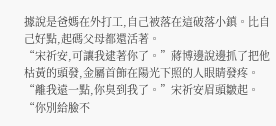據說是爸媽在外打工,自己被落在這破落小鎮。比自己好點,起碼父母都還活著。
“宋祈安,可讓我逮著你了。”蔣博邊說邊抓了把他枯黃的頭發,金屬首飾在陽光下照的人眼睛發疼。
“離我遠一點,你臭到我了。”宋祈安眉頭皺起。
“你別給臉不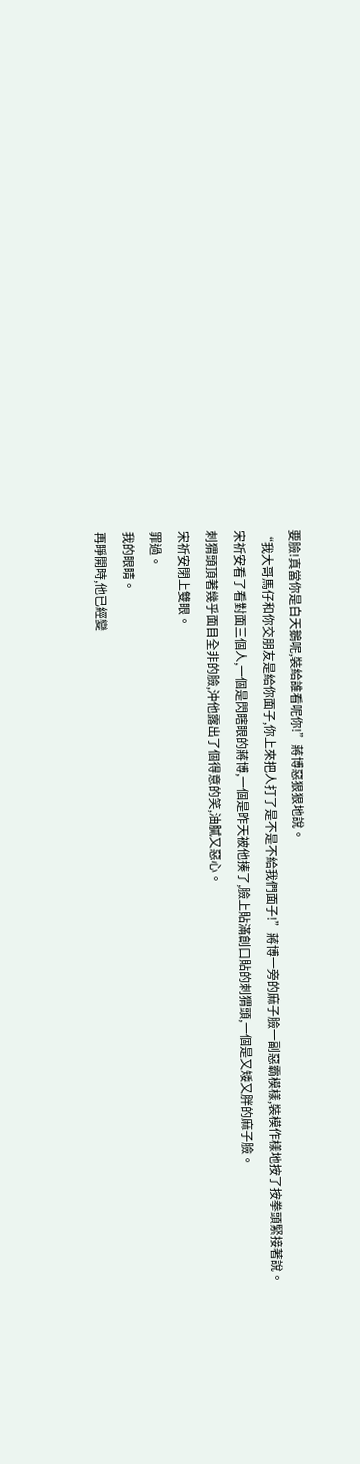要臉!真當你是白天鵝呢,裝給誰看呢你!”蔣博惡狠狠地說。
“我大哥馬仔和你交朋友是給你面子,你上來把人打了是不是不給我們面子!”蔣博一旁的麻子臉一副惡霸模樣,裝模作樣地按了按拳頭緊接著說。
宋祈安看了看對面三個人,一個是閃瞎眼的蔣博,一個是昨天被他揍了,臉上貼滿創口貼的刺猬頭,一個是又矮又胖的麻子臉。
刺猬頭頂著幾乎面目全非的臉,沖他露出了個得意的笑,油膩又惡心。
宋祈安閉上雙眼。
罪過。
我的眼睛。
再睜開時,他已經變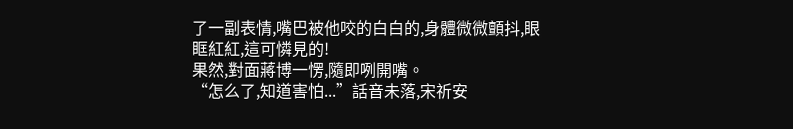了一副表情,嘴巴被他咬的白白的,身體微微顫抖,眼眶紅紅,這可憐見的!
果然,對面蔣博一愣,隨即咧開嘴。
“怎么了,知道害怕...”話音未落,宋祈安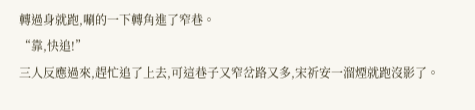轉過身就跑,唰的一下轉角進了窄巷。
“靠,快追!”
三人反應過來,趕忙追了上去,可這巷子又窄岔路又多,宋祈安一溜煙就跑沒影了。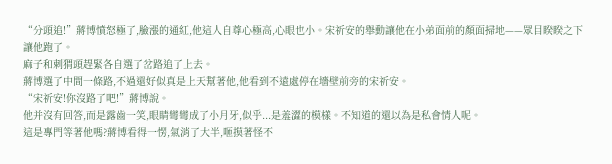“分頭追!”蔣博憤怒極了,臉漲的通紅,他這人自尊心極高,心眼也小。宋祈安的舉動讓他在小弟面前的顏面掃地——眾目睽睽之下讓他跑了。
麻子和刺猬頭趕緊各自選了岔路追了上去。
蔣博選了中間一條路,不過還好似真是上天幫著他,他看到不遠處停在墻壁前旁的宋祈安。
“宋祈安!你沒路了吧!”蔣博說。
他并沒有回答,而是露齒一笑,眼睛彎彎成了小月牙,似乎...是羞澀的模樣。不知道的還以為是私會情人呢。
這是專門等著他嗎?蔣博看得一愣,氣消了大半,咂摸著怪不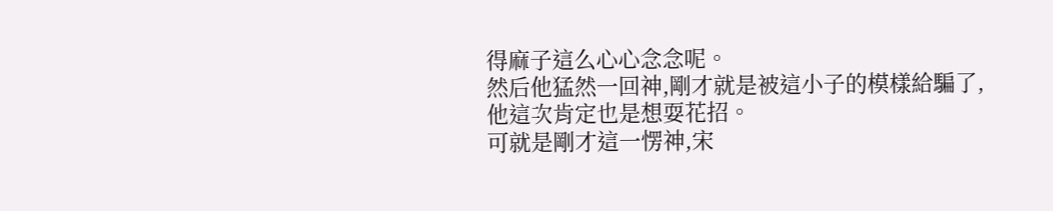得麻子這么心心念念呢。
然后他猛然一回神,剛才就是被這小子的模樣給騙了,他這次肯定也是想耍花招。
可就是剛才這一愣神,宋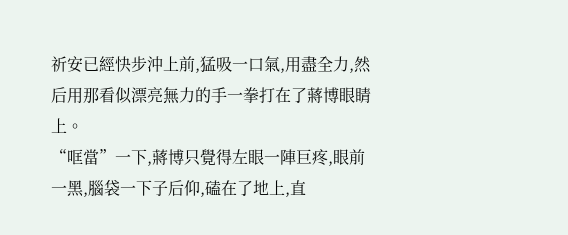祈安已經快步沖上前,猛吸一口氣,用盡全力,然后用那看似漂亮無力的手一拳打在了蔣博眼睛上。
“哐當”一下,蔣博只覺得左眼一陣巨疼,眼前一黑,腦袋一下子后仰,磕在了地上,直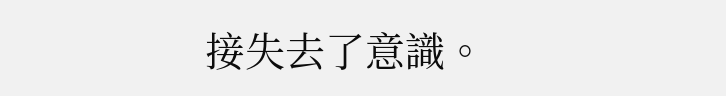接失去了意識。